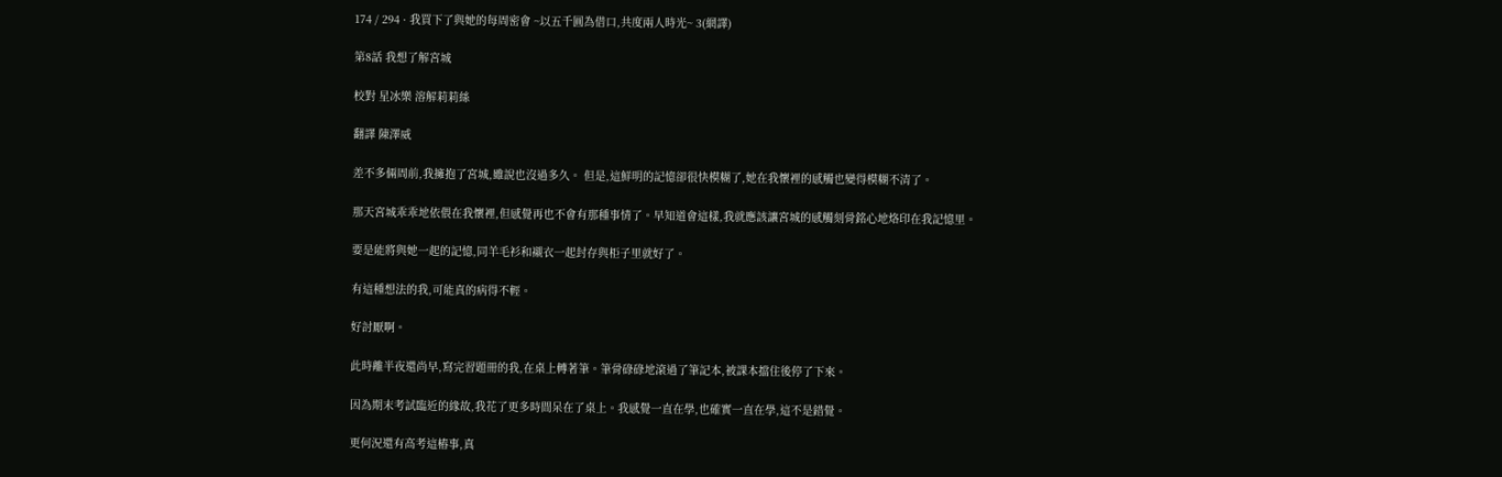174 / 294 · 我買下了與她的每周密會 ~以五千圓為借口,共度兩人時光~ 3(網譯)

第8話 我想了解宮城

校對 星冰樂 溶解莉莉絲

翻譯 陳澤威

差不多倆周前,我擁抱了宮城,雖說也沒過多久。 但是,這鮮明的記憶卻很快模糊了,她在我懷裡的感觸也變得模糊不清了。

那天宮城乖乖地依偎在我懷裡,但感覺再也不會有那種事情了。早知道會這樣,我就應該讓宮城的感觸刻骨銘心地烙印在我記憶里。

要是能將與她一起的記憶,同羊毛衫和襯衣一起封存與柜子里就好了。

有這種想法的我,可能真的病得不輕。

好討厭啊。

此時離半夜還尚早,寫完習題冊的我,在桌上轉著筆。筆骨碌碌地滾過了筆記本,被課本擋住後停了下來。

因為期末考試臨近的緣故,我花了更多時間呆在了桌上。我感覺一直在學,也確實一直在學,這不是錯覺。

更何況還有高考這樁事,真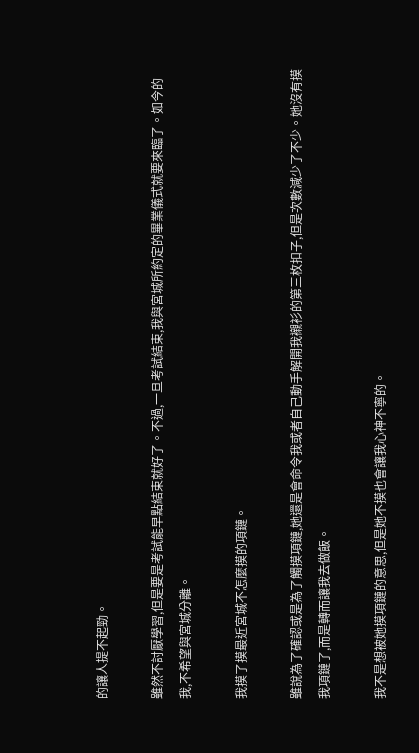的讓人提不起勁。

雖然不討厭學習,但是要是考試能早點結束就好了。不過,一旦考試結束,我與宮城所約定的畢業儀式就要來臨了。如今的我,不希望與宮城分離。

我摸了摸最近宮城不怎麼摸的項鏈。

雖說為了確認或是為了觸摸項鏈,她還是會命令我或者自己動手解開我襯衫的第三枚扣子,但是次數減少了不少。她沒有摸我項鏈了,而是轉而讓我去做飯。

我不是想被她摸項鏈的意思,但是她不摸也會讓我心神不寧的。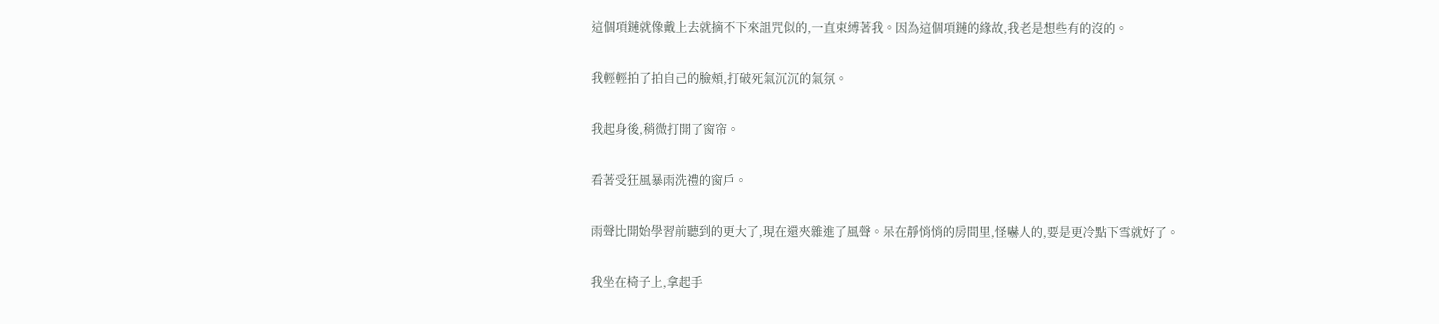這個項鏈就像戴上去就摘不下來詛咒似的,一直束縛著我。因為這個項鏈的緣故,我老是想些有的沒的。

我輕輕拍了拍自己的臉頰,打破死氣沉沉的氣氛。

我起身後,稍微打開了窗帘。

看著受狂風暴雨洗禮的窗戶。

雨聲比開始學習前聽到的更大了,現在還夾雜進了風聲。呆在靜悄悄的房間里,怪嚇人的,要是更冷點下雪就好了。

我坐在椅子上,拿起手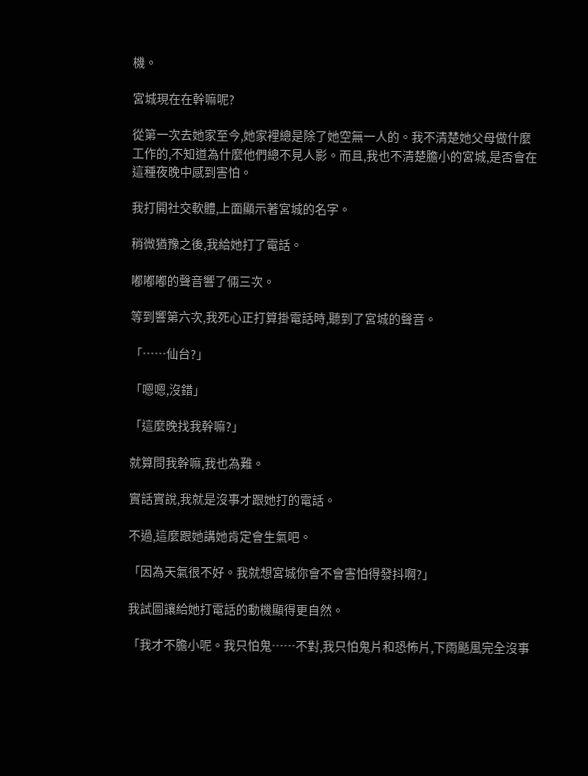機。

宮城現在在幹嘛呢?

從第一次去她家至今,她家裡總是除了她空無一人的。我不清楚她父母做什麼工作的,不知道為什麼他們總不見人影。而且,我也不清楚膽小的宮城,是否會在這種夜晚中感到害怕。

我打開社交軟體,上面顯示著宮城的名字。

稍微猶豫之後,我給她打了電話。

嘟嘟嘟的聲音響了倆三次。

等到響第六次,我死心正打算掛電話時,聽到了宮城的聲音。

「……仙台?」

「嗯嗯,沒錯」

「這麼晚找我幹嘛?」

就算問我幹嘛,我也為難。

實話實說,我就是沒事才跟她打的電話。

不過,這麼跟她講她肯定會生氣吧。

「因為天氣很不好。我就想宮城你會不會害怕得發抖啊?」

我試圖讓給她打電話的動機顯得更自然。

「我才不膽小呢。我只怕鬼……不對,我只怕鬼片和恐怖片,下雨颳風完全沒事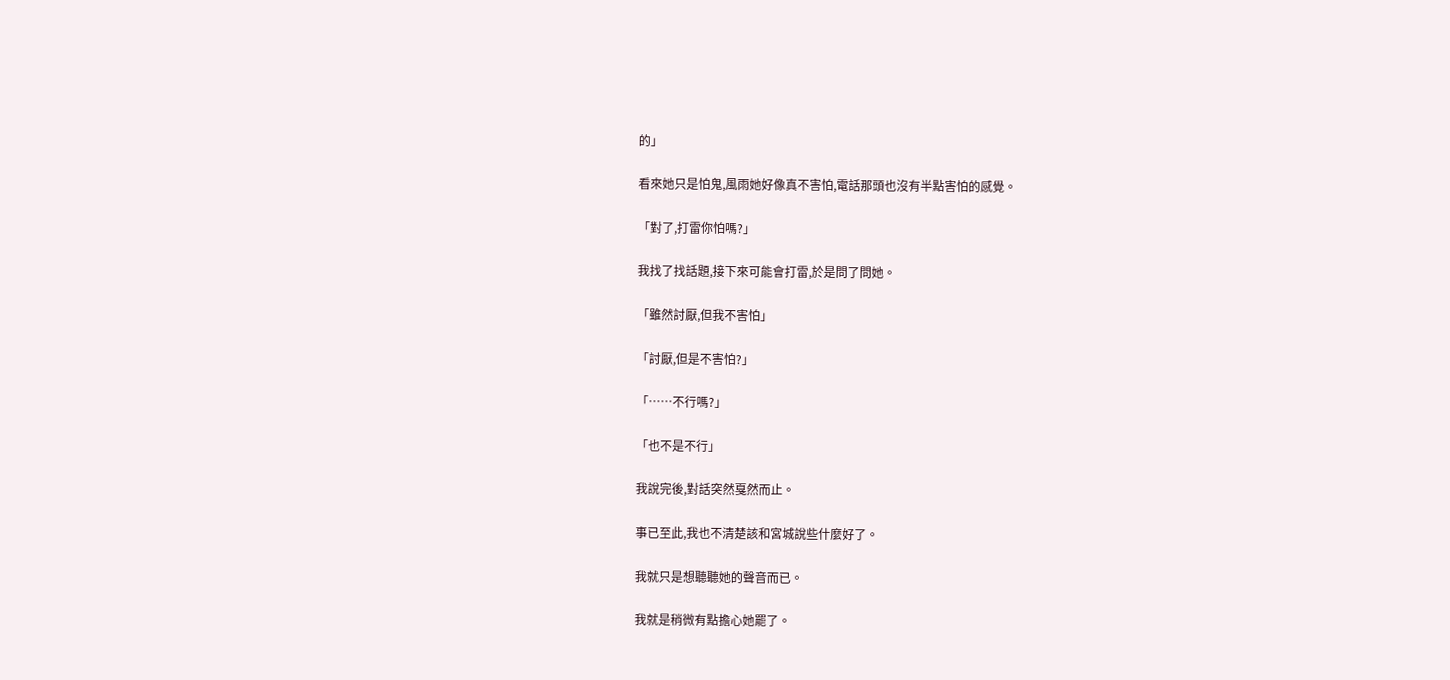的」

看來她只是怕鬼,風雨她好像真不害怕,電話那頭也沒有半點害怕的感覺。

「對了,打雷你怕嗎?」

我找了找話題,接下來可能會打雷,於是問了問她。

「雖然討厭,但我不害怕」

「討厭,但是不害怕?」

「……不行嗎?」

「也不是不行」

我說完後,對話突然戛然而止。

事已至此,我也不清楚該和宮城說些什麼好了。

我就只是想聽聽她的聲音而已。

我就是稍微有點擔心她罷了。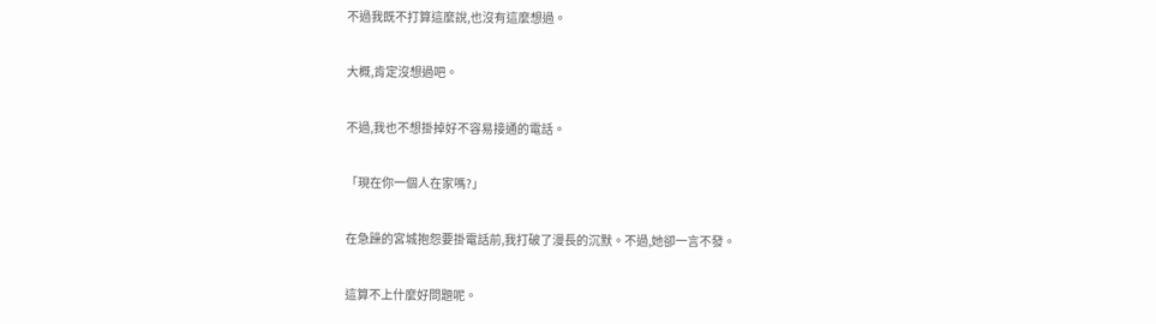不過我既不打算這麼說,也沒有這麼想過。

大概,肯定沒想過吧。

不過,我也不想掛掉好不容易接通的電話。

「現在你一個人在家嗎?」

在急躁的宮城抱怨要掛電話前,我打破了漫長的沉默。不過,她卻一言不發。

這算不上什麼好問題呢。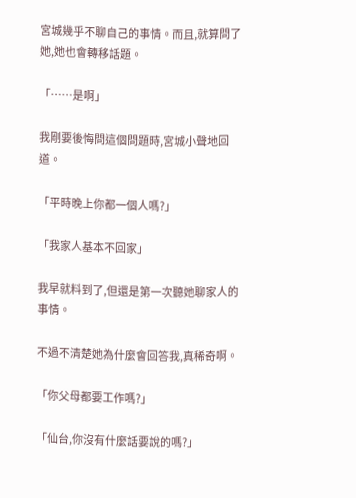宮城幾乎不聊自己的事情。而且,就算問了她,她也會轉移話題。

「……是啊」

我剛要後悔問這個問題時,宮城小聲地回道。

「平時晚上你都一個人嗎?」

「我家人基本不回家」

我早就料到了,但還是第一次聽她聊家人的事情。

不過不清楚她為什麼會回答我,真稀奇啊。

「你父母都要工作嗎?」

「仙台,你沒有什麼話要說的嗎?」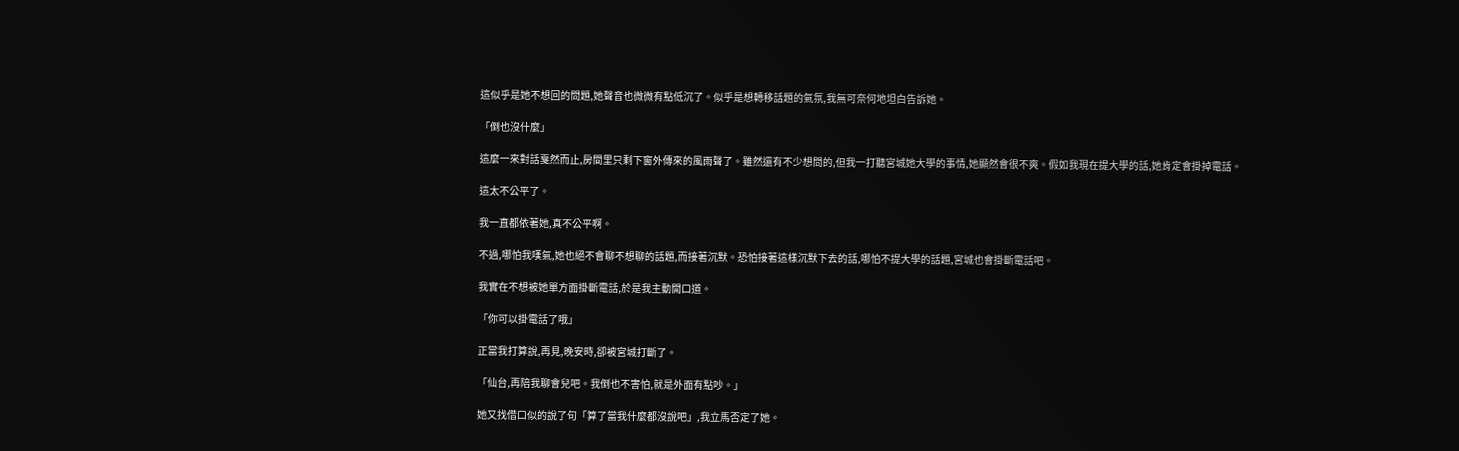這似乎是她不想回的問題,她聲音也微微有點低沉了。似乎是想轉移話題的氣氛,我無可奈何地坦白告訴她。

「倒也沒什麼」

這麼一來對話戛然而止,房間里只剩下窗外傳來的風雨聲了。雖然還有不少想問的,但我一打聽宮城她大學的事情,她顯然會很不爽。假如我現在提大學的話,她肯定會掛掉電話。

這太不公平了。

我一直都依著她,真不公平啊。

不過,哪怕我嘆氣,她也絕不會聊不想聊的話題,而接著沉默。恐怕接著這樣沉默下去的話,哪怕不提大學的話題,宮城也會掛斷電話吧。

我實在不想被她單方面掛斷電話,於是我主動開口道。

「你可以掛電話了哦」

正當我打算說,再見,晚安時,卻被宮城打斷了。

「仙台,再陪我聊會兒吧。我倒也不害怕,就是外面有點吵。」

她又找借口似的說了句「算了當我什麼都沒說吧」,我立馬否定了她。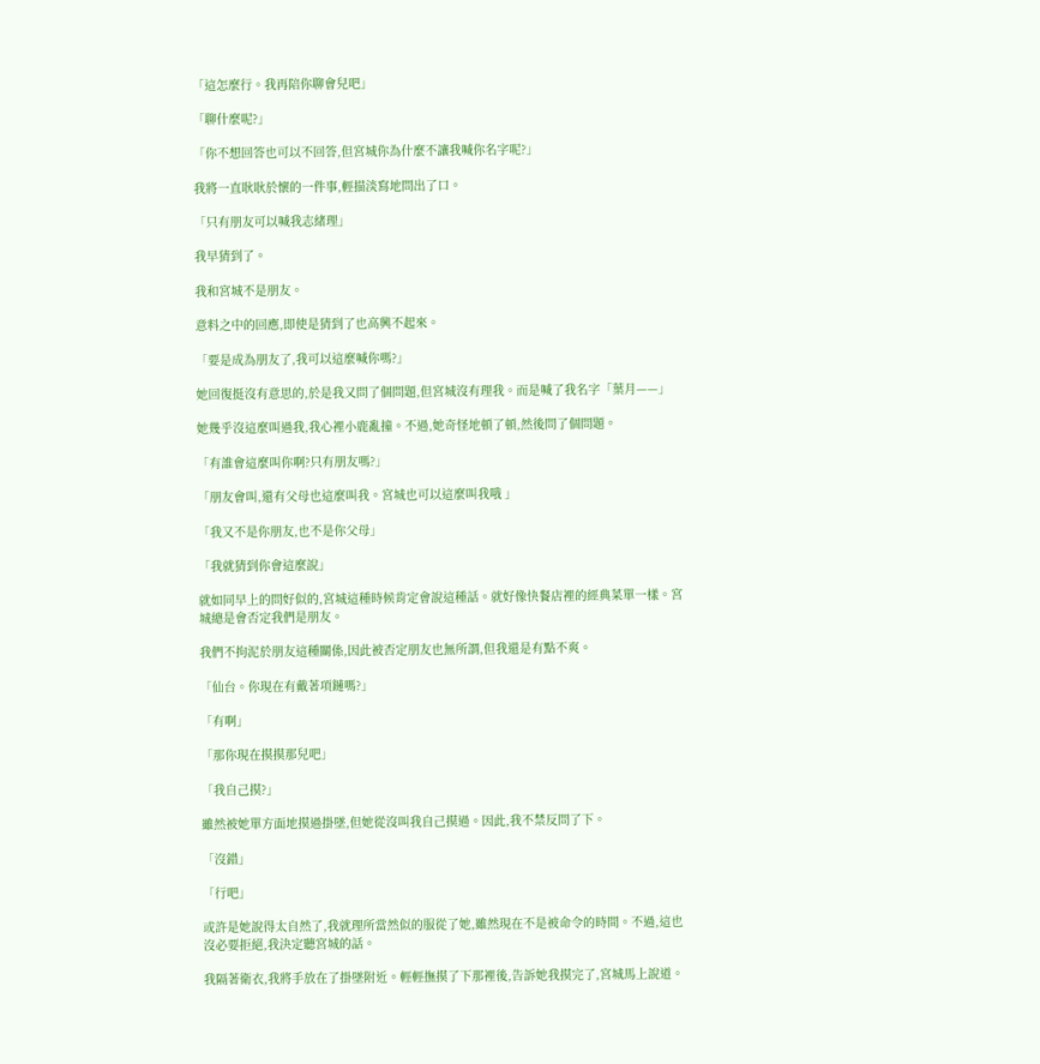「這怎麼行。我再陪你聊會兒吧」

「聊什麼呢?」

「你不想回答也可以不回答,但宮城你為什麼不讓我喊你名字呢?」

我將一直耿耿於懷的一件事,輕描淡寫地問出了口。

「只有朋友可以喊我志緒理」

我早猜到了。

我和宮城不是朋友。

意料之中的回應,即使是猜到了也高興不起來。

「要是成為朋友了,我可以這麼喊你嗎?」

她回復挺沒有意思的,於是我又問了個問題,但宮城沒有理我。而是喊了我名字「葉月——」

她幾乎沒這麼叫過我,我心裡小鹿亂撞。不過,她奇怪地頓了頓,然後問了個問題。

「有誰會這麼叫你啊?只有朋友嗎?」

「朋友會叫,還有父母也這麼叫我。宮城也可以這麼叫我哦 」

「我又不是你朋友,也不是你父母」

「我就猜到你會這麼說」

就如同早上的問好似的,宮城這種時候肯定會說這種話。就好像快餐店裡的經典菜單一樣。宮城總是會否定我們是朋友。

我們不拘泥於朋友這種關係,因此被否定朋友也無所謂,但我還是有點不爽。

「仙台。你現在有戴著項鏈嗎?」

「有啊」

「那你現在摸摸那兒吧」

「我自己摸?」

雖然被她單方面地摸過掛墜,但她從沒叫我自己摸過。因此,我不禁反問了下。

「沒錯」

「行吧」

或許是她說得太自然了,我就理所當然似的服從了她,雖然現在不是被命令的時間。不過,這也沒必要拒絕,我決定聽宮城的話。

我隔著衛衣,我將手放在了掛墜附近。輕輕撫摸了下那裡後,告訴她我摸完了,宮城馬上說道。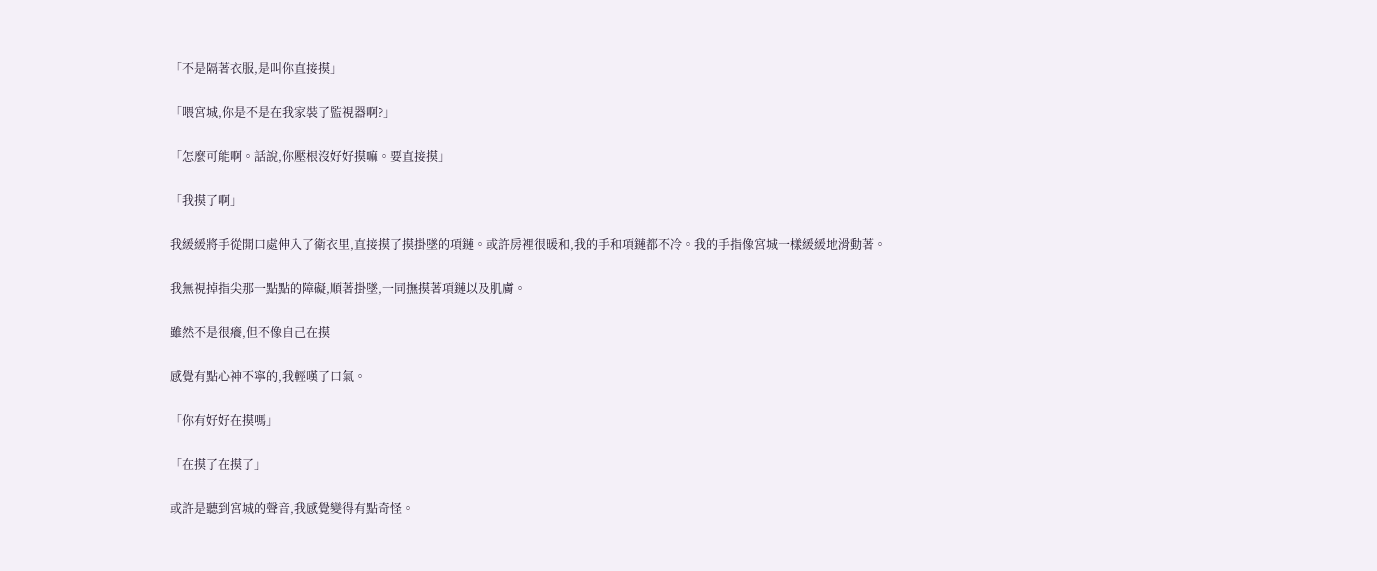「不是隔著衣服,是叫你直接摸」

「喂宮城,你是不是在我家裝了監視器啊?」

「怎麼可能啊。話說,你壓根沒好好摸嘛。要直接摸」

「我摸了啊」

我緩緩將手從開口處伸入了衛衣里,直接摸了摸掛墜的項鏈。或許房裡很暖和,我的手和項鏈都不冷。我的手指像宮城一樣緩緩地滑動著。

我無視掉指尖那一點點的障礙,順著掛墜,一同撫摸著項鏈以及肌膚。

雖然不是很癢,但不像自己在摸

感覺有點心神不寧的,我輕嘆了口氣。

「你有好好在摸嗎」

「在摸了在摸了」

或許是聽到宮城的聲音,我感覺變得有點奇怪。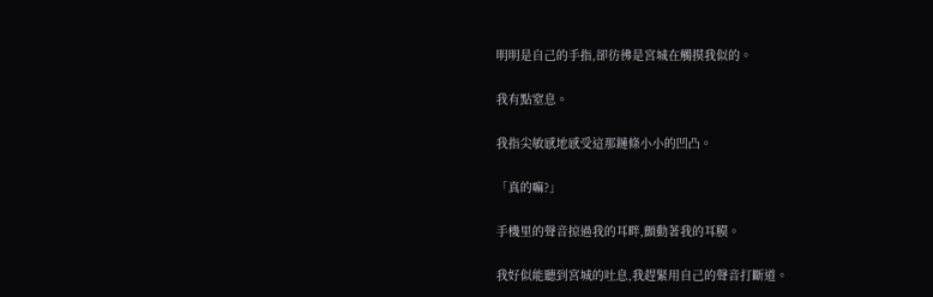明明是自己的手指,卻彷彿是宮城在觸摸我似的。

我有點窒息。

我指尖敏感地感受這那鏈條小小的凹凸。

「真的嘛?」

手機里的聲音掠過我的耳畔,顫動著我的耳膜。

我好似能聽到宮城的吐息,我趕緊用自己的聲音打斷道。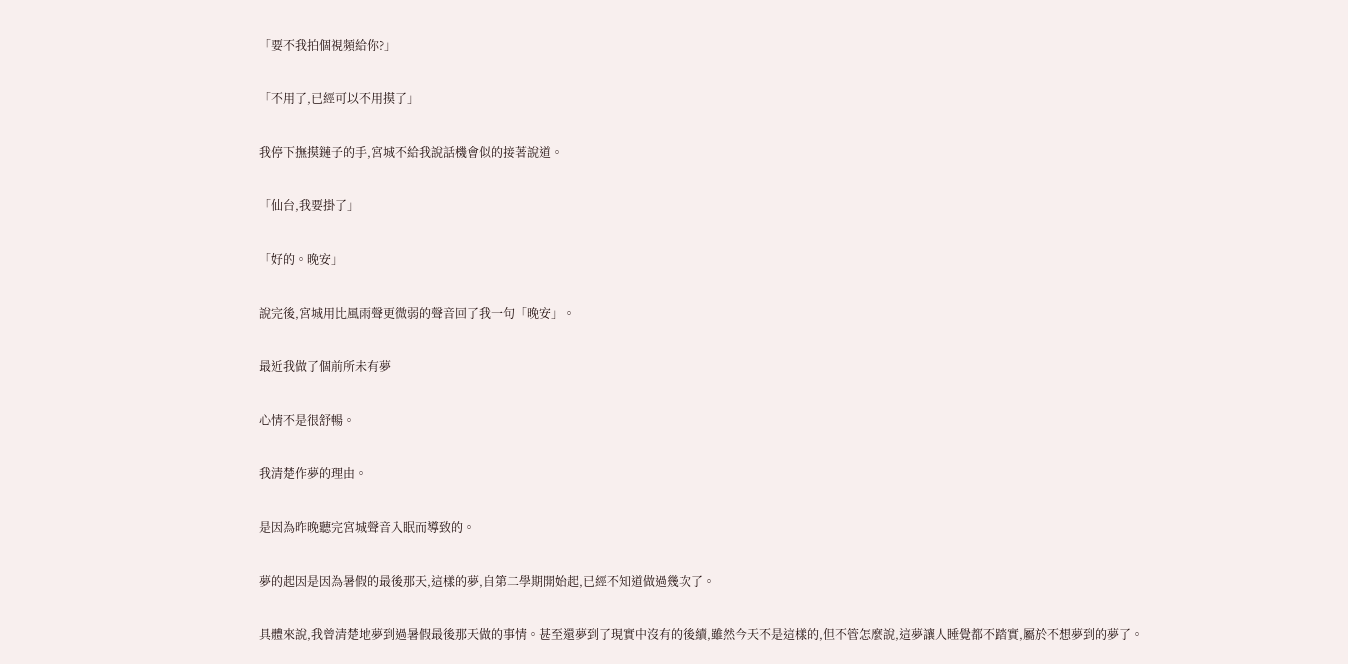「要不我拍個視頻給你?」

「不用了,已經可以不用摸了」

我停下撫摸鏈子的手,宮城不給我說話機會似的接著說道。

「仙台,我要掛了」

「好的。晚安」

說完後,宮城用比風雨聲更微弱的聲音回了我一句「晚安」。

最近我做了個前所未有夢

心情不是很舒暢。

我清楚作夢的理由。

是因為昨晚聽完宮城聲音入眠而導致的。

夢的起因是因為暑假的最後那天,這樣的夢,自第二學期開始起,已經不知道做過幾次了。

具體來說,我曾清楚地夢到過暑假最後那天做的事情。甚至還夢到了現實中沒有的後續,雖然今天不是這樣的,但不管怎麼說,這夢讓人睡覺都不踏實,屬於不想夢到的夢了。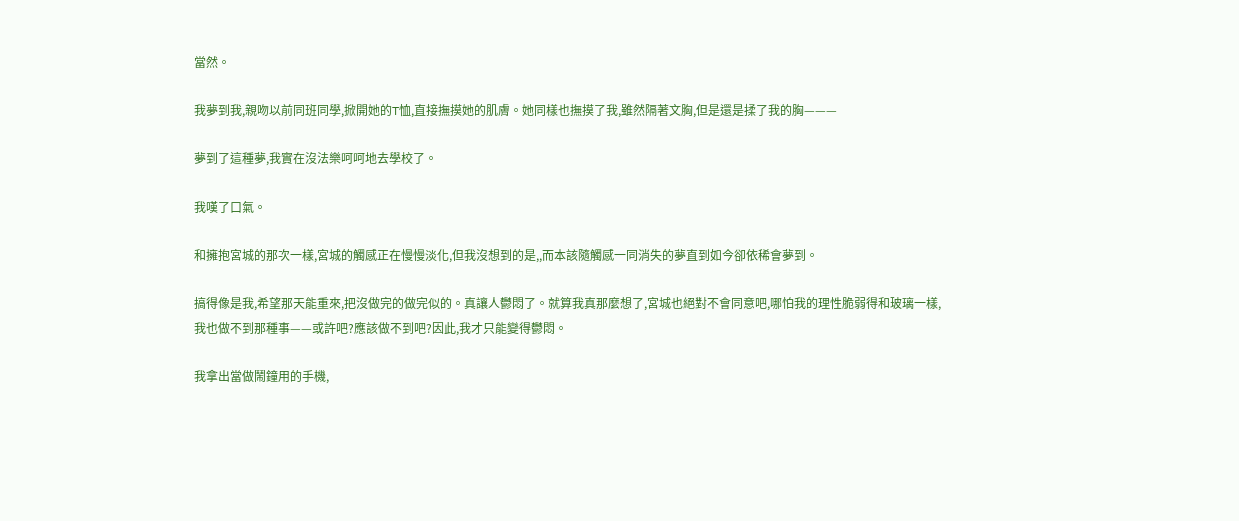當然。

我夢到我,親吻以前同班同學,掀開她的T恤,直接撫摸她的肌膚。她同樣也撫摸了我,雖然隔著文胸,但是還是揉了我的胸———

夢到了這種夢,我實在沒法樂呵呵地去學校了。

我嘆了口氣。

和擁抱宮城的那次一樣,宮城的觸感正在慢慢淡化,但我沒想到的是,,而本該隨觸感一同消失的夢直到如今卻依稀會夢到。

搞得像是我,希望那天能重來,把沒做完的做完似的。真讓人鬱悶了。就算我真那麼想了,宮城也絕對不會同意吧,哪怕我的理性脆弱得和玻璃一樣,我也做不到那種事——或許吧?應該做不到吧?因此,我才只能變得鬱悶。

我拿出當做鬧鐘用的手機,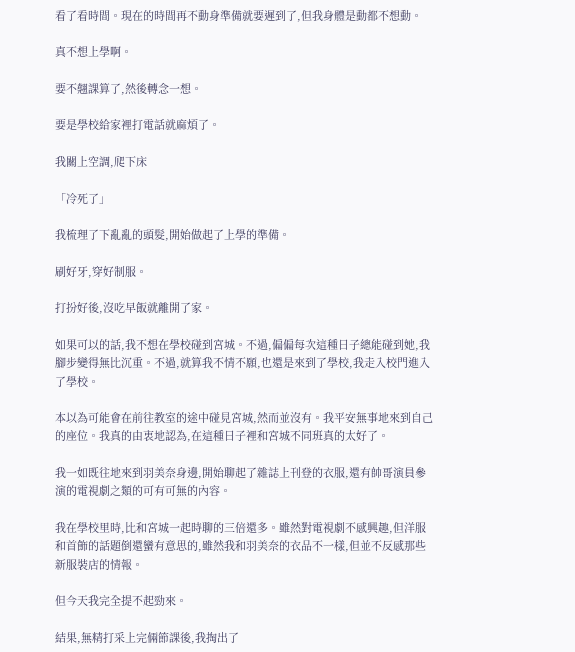看了看時間。現在的時間再不動身準備就要遲到了,但我身體是動都不想動。

真不想上學啊。

要不翹課算了,然後轉念一想。

要是學校給家裡打電話就麻煩了。

我關上空調,爬下床

「冷死了」

我梳理了下亂亂的頭髮,開始做起了上學的準備。

刷好牙,穿好制服。

打扮好後,沒吃早飯就離開了家。

如果可以的話,我不想在學校碰到宮城。不過,偏偏每次這種日子總能碰到她,我腳步變得無比沉重。不過,就算我不情不願,也還是來到了學校,我走入校門進入了學校。

本以為可能會在前往教室的途中碰見宮城,然而並沒有。我平安無事地來到自己的座位。我真的由衷地認為,在這種日子裡和宮城不同班真的太好了。

我一如既往地來到羽美奈身邊,開始聊起了雜誌上刊登的衣服,還有帥哥演員參演的電視劇之類的可有可無的內容。

我在學校里時,比和宮城一起時聊的三倍還多。雖然對電視劇不感興趣,但洋服和首飾的話題倒還蠻有意思的,雖然我和羽美奈的衣品不一樣,但並不反感那些新服裝店的情報。

但今天我完全提不起勁來。

結果,無精打采上完倆節課後,我掏出了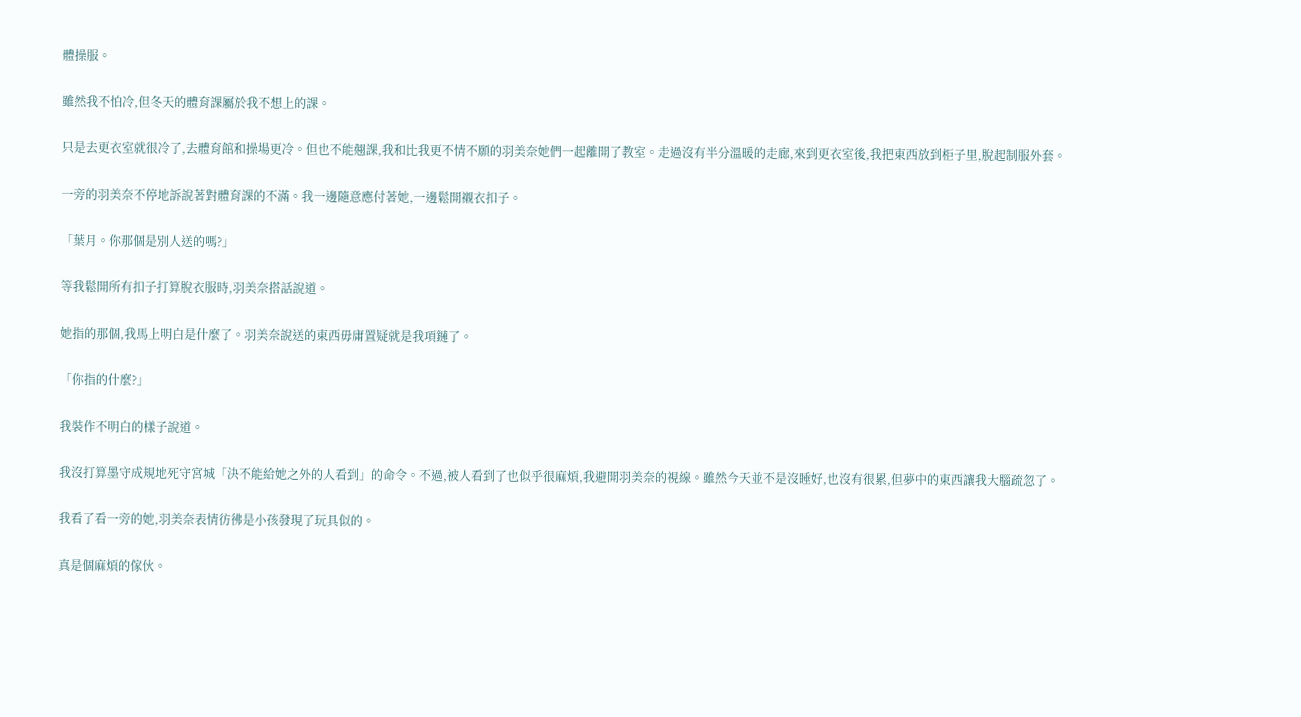體操服。

雖然我不怕冷,但冬天的體育課屬於我不想上的課。

只是去更衣室就很冷了,去體育館和操場更冷。但也不能翹課,我和比我更不情不願的羽美奈她們一起離開了教室。走過沒有半分溫暖的走廊,來到更衣室後,我把東西放到柜子里,脫起制服外套。

一旁的羽美奈不停地訴說著對體育課的不滿。我一邊隨意應付著她,一邊鬆開襯衣扣子。

「葉月。你那個是別人送的嗎?」

等我鬆開所有扣子打算脫衣服時,羽美奈搭話說道。

她指的那個,我馬上明白是什麼了。羽美奈說送的東西毋庸置疑就是我項鏈了。

「你指的什麼?」

我裝作不明白的樣子說道。

我沒打算墨守成規地死守宮城「決不能給她之外的人看到」的命令。不過,被人看到了也似乎很麻煩,我避開羽美奈的視線。雖然今天並不是沒睡好,也沒有很累,但夢中的東西讓我大腦疏忽了。

我看了看一旁的她,羽美奈表情彷彿是小孩發現了玩具似的。

真是個麻煩的傢伙。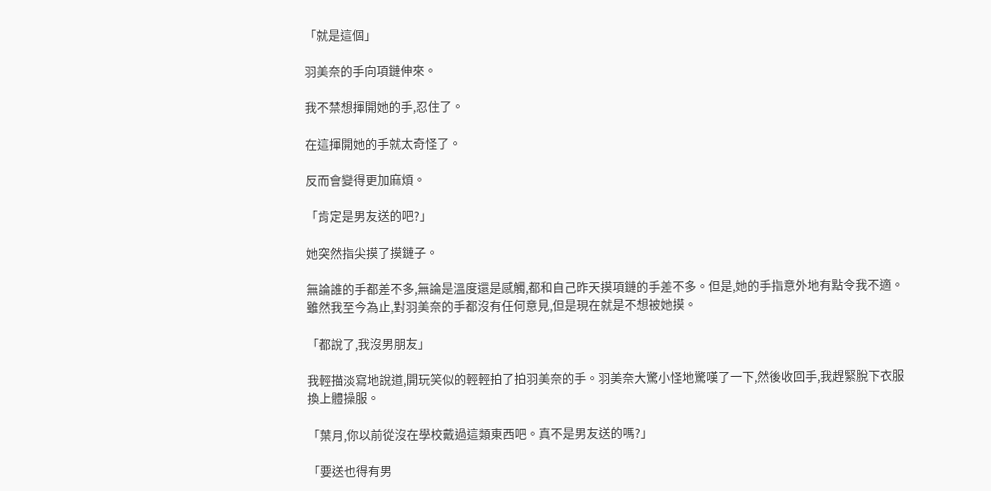「就是這個」

羽美奈的手向項鏈伸來。

我不禁想揮開她的手,忍住了。

在這揮開她的手就太奇怪了。

反而會變得更加麻煩。

「肯定是男友送的吧?」

她突然指尖摸了摸鏈子。

無論誰的手都差不多,無論是溫度還是感觸,都和自己昨天摸項鏈的手差不多。但是,她的手指意外地有點令我不適。雖然我至今為止,對羽美奈的手都沒有任何意見,但是現在就是不想被她摸。

「都說了,我沒男朋友」

我輕描淡寫地說道,開玩笑似的輕輕拍了拍羽美奈的手。羽美奈大驚小怪地驚嘆了一下,然後收回手,我趕緊脫下衣服換上體操服。

「葉月,你以前從沒在學校戴過這類東西吧。真不是男友送的嗎?」

「要送也得有男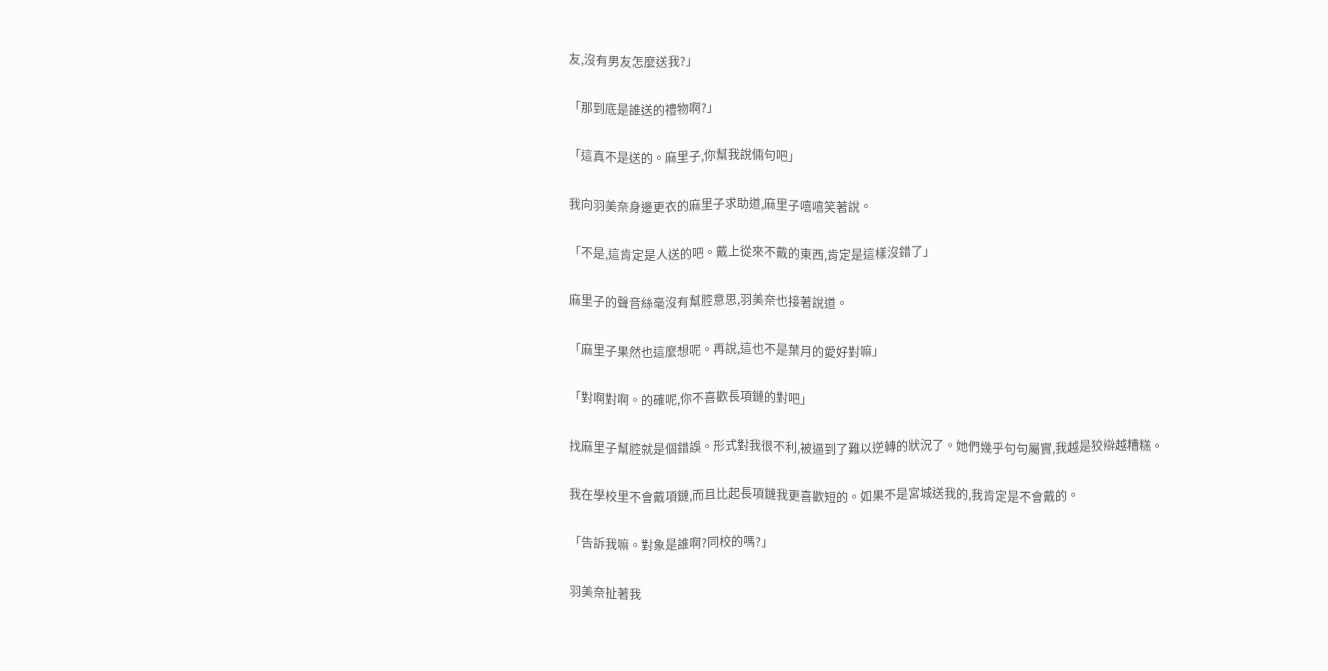友,沒有男友怎麼送我?」

「那到底是誰送的禮物啊?」

「這真不是送的。麻里子,你幫我說倆句吧」

我向羽美奈身邊更衣的麻里子求助道,麻里子嘻嘻笑著說。

「不是,這肯定是人送的吧。戴上從來不戴的東西,肯定是這樣沒錯了」

麻里子的聲音絲毫沒有幫腔意思,羽美奈也接著說道。

「麻里子果然也這麼想呢。再說,這也不是葉月的愛好對嘛」

「對啊對啊。的確呢,你不喜歡長項鏈的對吧」

找麻里子幫腔就是個錯誤。形式對我很不利,被逼到了難以逆轉的狀況了。她們幾乎句句屬實,我越是狡辯越糟糕。

我在學校里不會戴項鏈,而且比起長項鏈我更喜歡短的。如果不是宮城送我的,我肯定是不會戴的。

「告訴我嘛。對象是誰啊?同校的嗎?」

羽美奈扯著我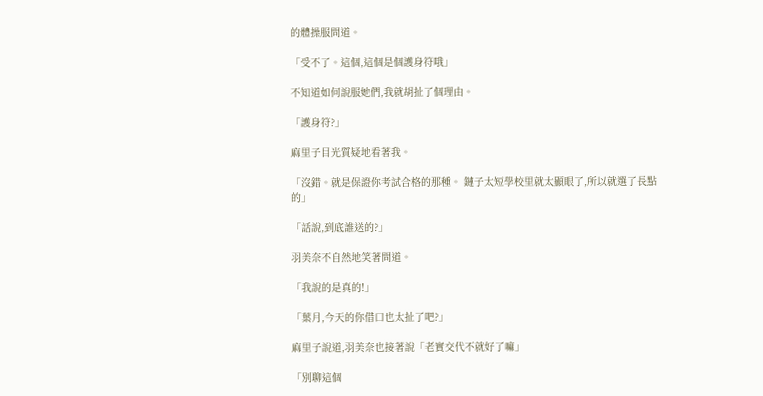的體操服問道。

「受不了。這個,這個是個護身符哦」

不知道如何說服她們,我就胡扯了個理由。

「護身符?」

麻里子目光質疑地看著我。

「沒錯。就是保證你考試合格的那種。 鏈子太短學校里就太顯眼了,所以就選了長點的」

「話說,到底誰送的?」

羽美奈不自然地笑著問道。

「我說的是真的!」

「葉月,今天的你借口也太扯了吧?」

麻里子說道,羽美奈也接著說「老實交代不就好了嘛」

「別聊這個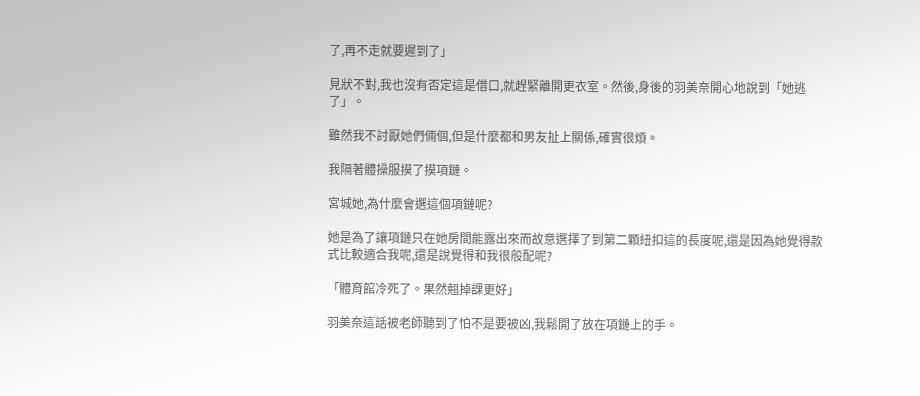了,再不走就要遲到了」

見狀不對,我也沒有否定這是借口,就趕緊離開更衣室。然後,身後的羽美奈開心地說到「她逃了」。

雖然我不討厭她們倆個,但是什麼都和男友扯上關係,確實很煩。

我隔著體操服摸了摸項鏈。

宮城她,為什麼會選這個項鏈呢?

她是為了讓項鏈只在她房間能露出來而故意選擇了到第二顆紐扣這的長度呢,還是因為她覺得款式比較適合我呢,還是說覺得和我很般配呢?

「體育館冷死了。果然翹掉課更好」

羽美奈這話被老師聽到了怕不是要被凶,我鬆開了放在項鏈上的手。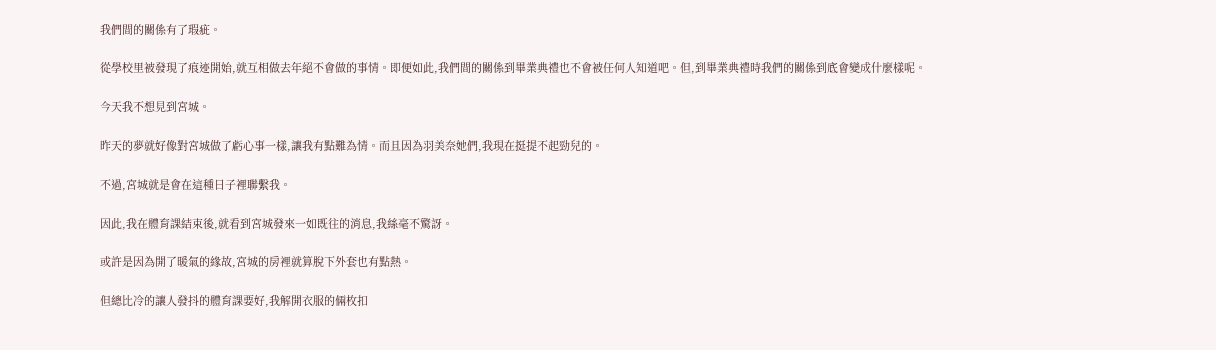我們間的關係有了瑕疵。

從學校里被發現了痕迹開始,就互相做去年絕不會做的事情。即便如此,我們間的關係到畢業典禮也不會被任何人知道吧。但,到畢業典禮時我們的關係到底會變成什麼樣呢。

今天我不想見到宮城。

昨天的夢就好像對宮城做了虧心事一樣,讓我有點難為情。而且因為羽美奈她們,我現在挺提不起勁兒的。

不過,宮城就是會在這種日子裡聯繫我。

因此,我在體育課結束後,就看到宮城發來一如既往的消息,我絲毫不驚訝。

或許是因為開了暖氣的緣故,宮城的房裡就算脫下外套也有點熱。

但總比冷的讓人發抖的體育課要好,我解開衣服的倆枚扣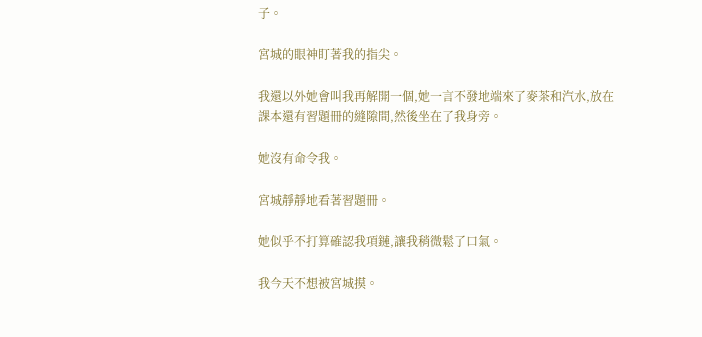子。

宮城的眼神盯著我的指尖。

我還以外她會叫我再解開一個,她一言不發地端來了麥茶和汽水,放在課本還有習題冊的縫隙間,然後坐在了我身旁。

她沒有命令我。

宮城靜靜地看著習題冊。

她似乎不打算確認我項鏈,讓我稍微鬆了口氣。

我今天不想被宮城摸。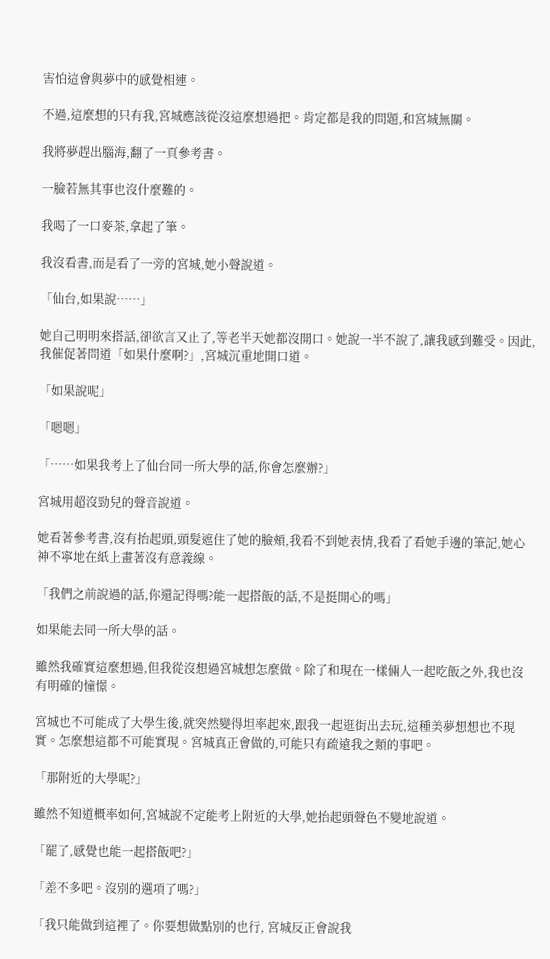害怕這會與夢中的感覺相連。

不過,這麼想的只有我,宮城應該從沒這麼想過把。肯定都是我的問題,和宮城無關。

我將夢趕出腦海,翻了一頁參考書。

一臉若無其事也沒什麼難的。

我喝了一口麥茶,拿起了筆。

我沒看書,而是看了一旁的宮城,她小聲說道。

「仙台,如果說……」

她自己明明來搭話,卻欲言又止了,等老半天她都沒開口。她說一半不說了,讓我感到難受。因此,我催促著問道「如果什麼啊?」,宮城沉重地開口道。

「如果說呢」

「嗯嗯」

「……如果我考上了仙台同一所大學的話,你會怎麼辦?」

宮城用超沒勁兒的聲音說道。

她看著參考書,沒有抬起頭,頭髮遮住了她的臉頰,我看不到她表情,我看了看她手邊的筆記,她心神不寧地在紙上畫著沒有意義線。

「我們之前說過的話,你還記得嗎?能一起搭飯的話,不是挺開心的嗎」

如果能去同一所大學的話。

雖然我確實這麼想過,但我從沒想過宮城想怎麼做。除了和現在一樣倆人一起吃飯之外,我也沒有明確的憧憬。

宮城也不可能成了大學生後,就突然變得坦率起來,跟我一起逛街出去玩,這種美夢想想也不現實。怎麼想這都不可能實現。宮城真正會做的,可能只有疏遠我之類的事吧。

「那附近的大學呢?」

雖然不知道概率如何,宮城說不定能考上附近的大學,她抬起頭聲色不變地說道。

「罷了,感覺也能一起搭飯吧?」

「差不多吧。沒別的選項了嗎?」

「我只能做到這裡了。你要想做點別的也行, 宮城反正會說我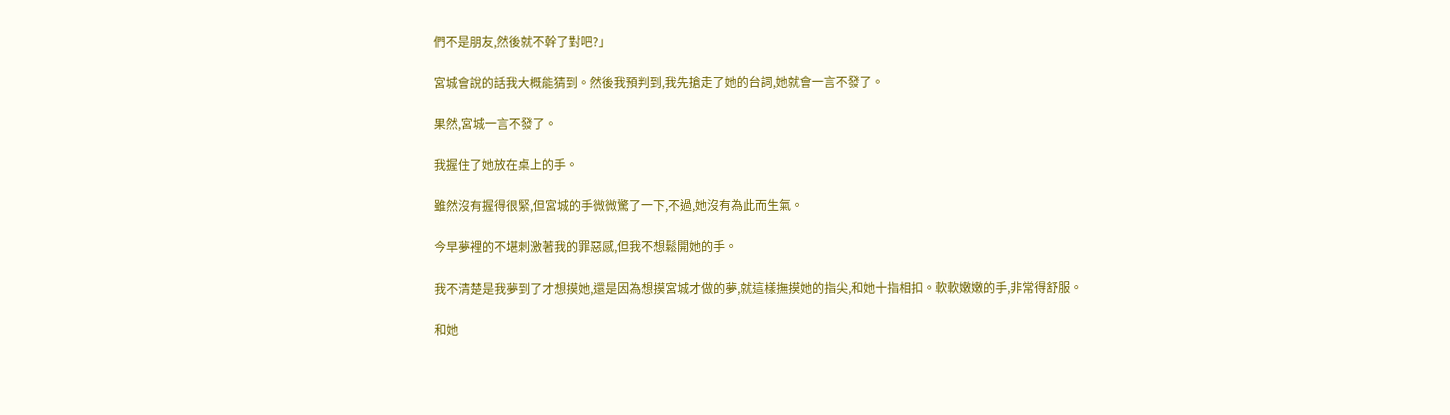們不是朋友,然後就不幹了對吧?」

宮城會說的話我大概能猜到。然後我預判到,我先搶走了她的台詞,她就會一言不發了。

果然,宮城一言不發了。

我握住了她放在桌上的手。

雖然沒有握得很緊,但宮城的手微微驚了一下,不過,她沒有為此而生氣。

今早夢裡的不堪刺激著我的罪惡感,但我不想鬆開她的手。

我不清楚是我夢到了才想摸她,還是因為想摸宮城才做的夢,就這樣撫摸她的指尖,和她十指相扣。軟軟嫩嫩的手,非常得舒服。

和她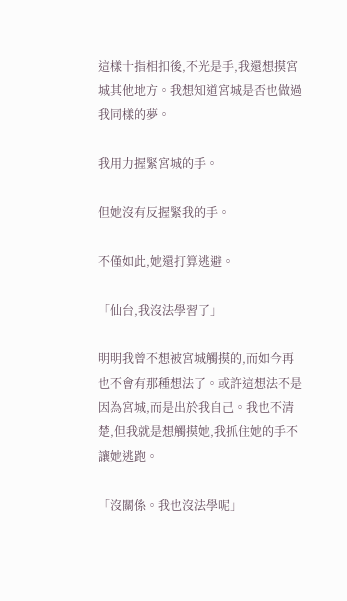這樣十指相扣後,不光是手,我還想摸宮城其他地方。我想知道宮城是否也做過我同樣的夢。

我用力握緊宮城的手。

但她沒有反握緊我的手。

不僅如此,她還打算逃避。

「仙台,我沒法學習了」

明明我曾不想被宮城觸摸的,而如今再也不會有那種想法了。或許這想法不是因為宮城,而是出於我自己。我也不清楚,但我就是想觸摸她,我抓住她的手不讓她逃跑。

「沒關係。我也沒法學呢」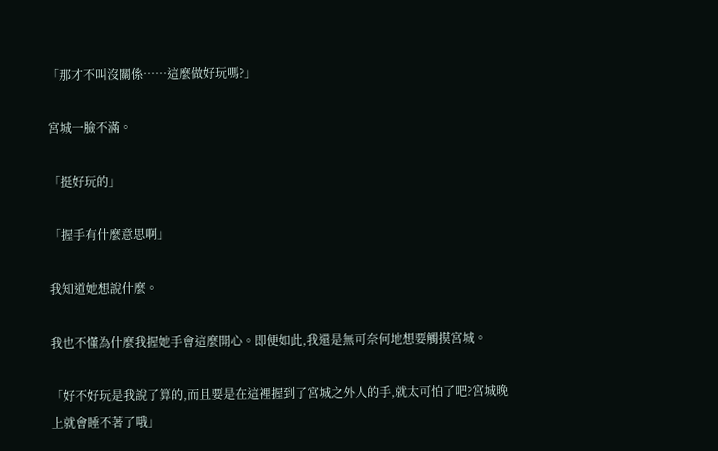「那才不叫沒關係……這麼做好玩嗎?」

宮城一臉不滿。

「挺好玩的」

「握手有什麼意思啊」

我知道她想說什麼。

我也不懂為什麼我握她手會這麼開心。即便如此,我還是無可奈何地想要觸摸宮城。

「好不好玩是我說了算的,而且要是在這裡握到了宮城之外人的手,就太可怕了吧?宮城晚上就會睡不著了哦」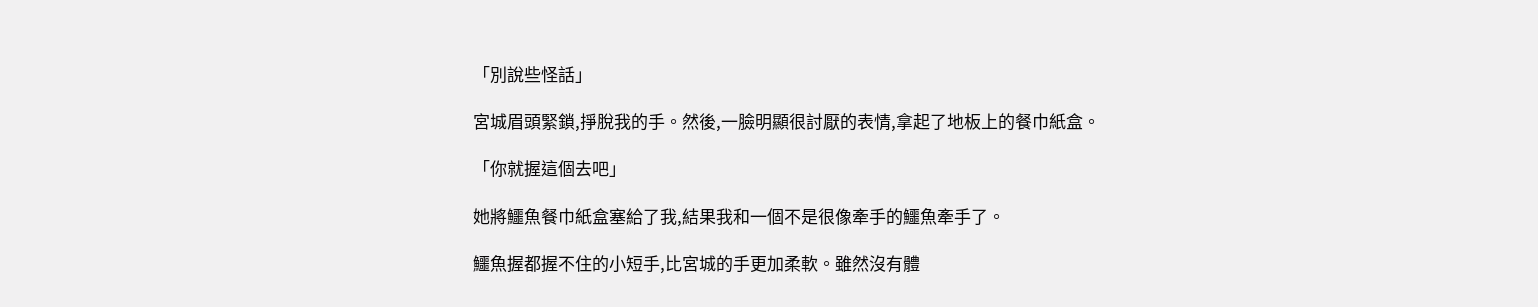「別說些怪話」

宮城眉頭緊鎖,掙脫我的手。然後,一臉明顯很討厭的表情,拿起了地板上的餐巾紙盒。

「你就握這個去吧」

她將鱷魚餐巾紙盒塞給了我,結果我和一個不是很像牽手的鱷魚牽手了。

鱷魚握都握不住的小短手,比宮城的手更加柔軟。雖然沒有體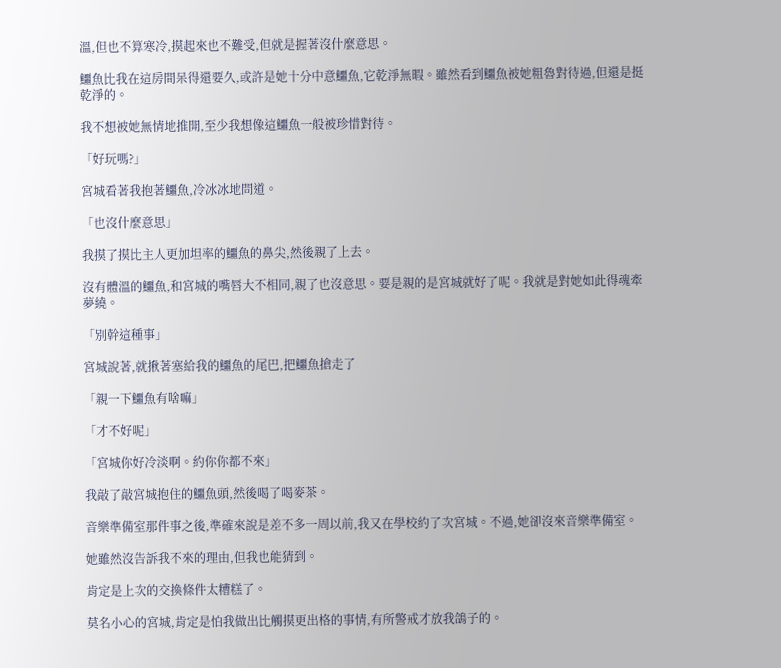溫,但也不算寒冷,摸起來也不難受,但就是握著沒什麼意思。

鱷魚比我在這房間呆得還要久,或許是她十分中意鱷魚,它乾淨無暇。雖然看到鱷魚被她粗魯對待過,但還是挺乾淨的。

我不想被她無情地推開,至少我想像這鱷魚一般被珍惜對待。

「好玩嗎?」

宮城看著我抱著鱷魚,冷冰冰地問道。

「也沒什麼意思」

我摸了摸比主人更加坦率的鱷魚的鼻尖,然後親了上去。

沒有體溫的鱷魚,和宮城的嘴唇大不相同,親了也沒意思。要是親的是宮城就好了呢。我就是對她如此得魂牽夢繞。

「別幹這種事」

宮城說著,就揪著塞給我的鱷魚的尾巴,把鱷魚搶走了

「親一下鱷魚有啥嘛」

「才不好呢」

「宮城你好冷淡啊。約你你都不來」

我敲了敲宮城抱住的鱷魚頭,然後喝了喝麥茶。

音樂準備室那件事之後,準確來說是差不多一周以前,我又在學校約了次宮城。不過,她卻沒來音樂準備室。

她雖然沒告訴我不來的理由,但我也能猜到。

肯定是上次的交換條件太糟糕了。

莫名小心的宮城,肯定是怕我做出比觸摸更出格的事情,有所警戒才放我鴿子的。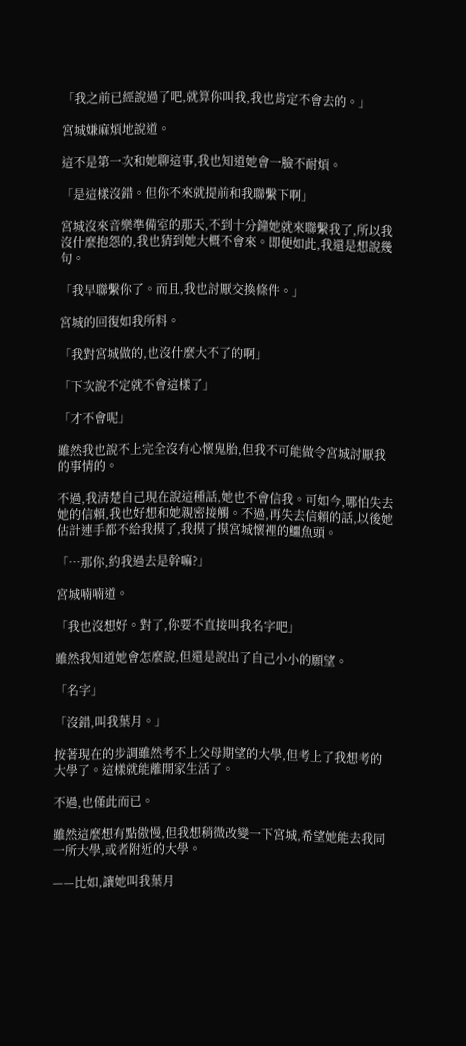「我之前已經說過了吧,就算你叫我,我也肯定不會去的。」

宮城嫌麻煩地說道。

這不是第一次和她聊這事,我也知道她會一臉不耐煩。

「是這樣沒錯。但你不來就提前和我聯繫下啊」

宮城沒來音樂準備室的那天,不到十分鐘她就來聯繫我了,所以我沒什麼抱怨的,我也猜到她大概不會來。即便如此,我還是想說幾句。

「我早聯繫你了。而且,我也討厭交換條件。」

宮城的回復如我所料。

「我對宮城做的,也沒什麼大不了的啊」

「下次說不定就不會這樣了」

「才不會呢」

雖然我也說不上完全沒有心懷鬼胎,但我不可能做令宮城討厭我的事情的。

不過,我清楚自己現在說這種話,她也不會信我。可如今,哪怕失去她的信賴,我也好想和她親密接觸。不過,再失去信賴的話,以後她估計連手都不給我摸了,我摸了摸宮城懷裡的鱷魚頭。

「…那你,約我過去是幹嘛?」

宮城喃喃道。

「我也沒想好。對了,你要不直接叫我名字吧」

雖然我知道她會怎麼說,但還是說出了自己小小的願望。

「名字」

「沒錯,叫我葉月。」

按著現在的步調雖然考不上父母期望的大學,但考上了我想考的大學了。這樣就能離開家生活了。

不過,也僅此而已。

雖然這麼想有點傲慢,但我想稍微改變一下宮城,希望她能去我同一所大學,或者附近的大學。

——比如,讓她叫我葉月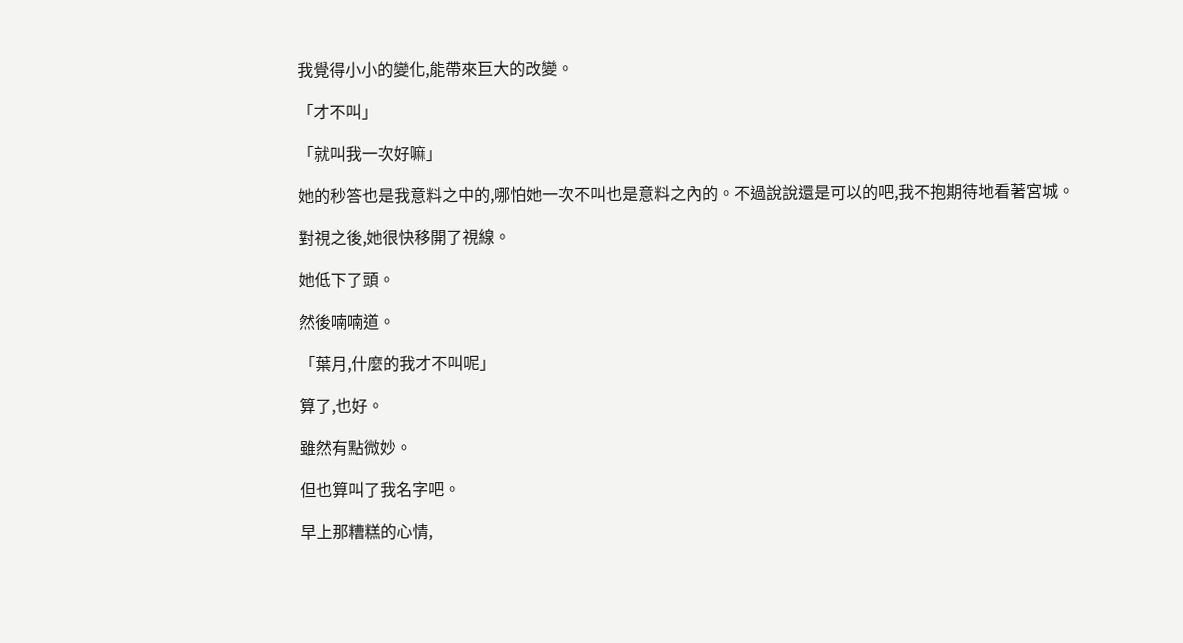我覺得小小的變化,能帶來巨大的改變。

「才不叫」

「就叫我一次好嘛」

她的秒答也是我意料之中的,哪怕她一次不叫也是意料之內的。不過說說還是可以的吧,我不抱期待地看著宮城。

對視之後,她很快移開了視線。

她低下了頭。

然後喃喃道。

「葉月,什麼的我才不叫呢」

算了,也好。

雖然有點微妙。

但也算叫了我名字吧。

早上那糟糕的心情,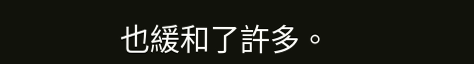也緩和了許多。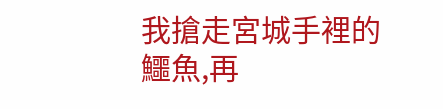我搶走宮城手裡的鱷魚,再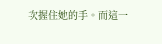次握住她的手。而這一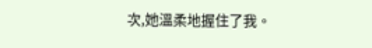次,她溫柔地握住了我。